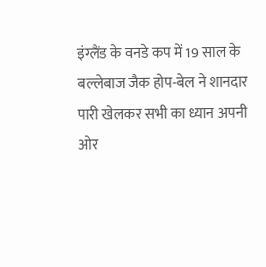इंग्लैंड के वनडे कप में 19 साल के बल्लेबाज जैक होप-बेल ने शानदार पारी खेलकर सभी का ध्यान अपनी ओर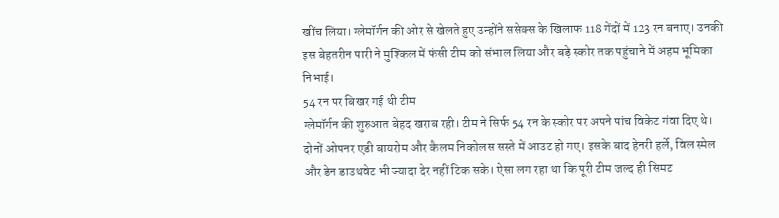खींच लिया। ग्लेमॉर्गन की ओर से खेलते हुए उन्होंने ससेक्स के खिलाफ 118 गेंदों में 123 रन बनाए। उनकी इस बेहतरीन पारी ने मुश्किल में फंसी टीम को संभाल लिया और बड़े स्कोर तक पहुंचाने में अहम भूमिका निभाई।
54 रन पर बिखर गई थी टीम
ग्लेमॉर्गन की शुरुआत बेहद खराब रही। टीम ने सिर्फ 54 रन के स्कोर पर अपने पांच विकेट गंवा दिए थे। दोनों ओपनर एडी बायरोम और कैलम निकोलस सस्ते में आउट हो गए। इसके बाद हेनरी हर्ले, विल स्मेल और डेन डाउथवेट भी ज्यादा देर नहीं टिक सके। ऐसा लग रहा था कि पूरी टीम जल्द ही सिमट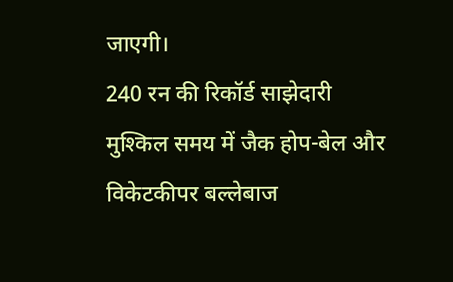जाएगी।
240 रन की रिकॉर्ड साझेदारी
मुश्किल समय में जैक होप-बेल और विकेटकीपर बल्लेबाज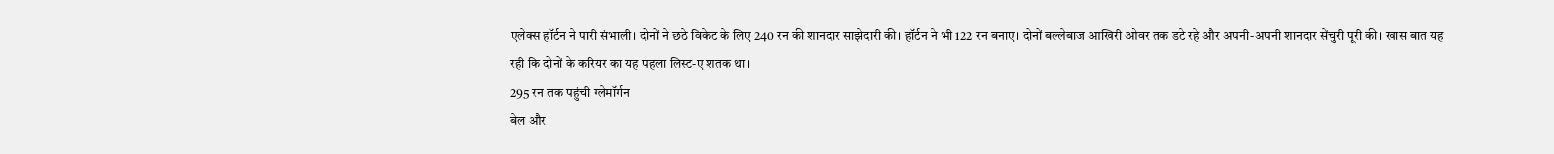एलेक्स हॉर्टन ने पारी संभाली। दोनों ने छठे विकेट के लिए 240 रन की शानदार साझेदारी की। हॉर्टन ने भी 122 रन बनाए। दोनों बल्लेबाज आखिरी ओवर तक डटे रहे और अपनी-अपनी शानदार सेंचुरी पूरी की। खास बात यह रही कि दोनों के करियर का यह पहला लिस्ट-ए शतक था।
295 रन तक पहुंची ग्लेमॉर्गन
बेल और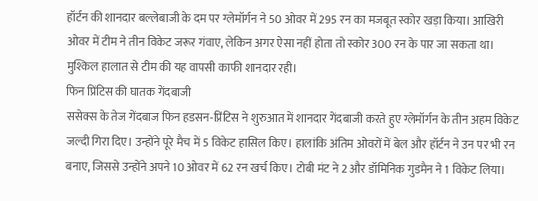हॉर्टन की शानदार बल्लेबाजी के दम पर ग्लेमॉर्गन ने 50 ओवर में 295 रन का मजबूत स्कोर खड़ा किया। आखिरी ओवर में टीम ने तीन विकेट जरूर गंवाए, लेकिन अगर ऐसा नहीं होता तो स्कोर 300 रन के पार जा सकता था। मुश्किल हालात से टीम की यह वापसी काफी शानदार रही।
फिन प्रिंटिस की घातक गेंदबाजी
ससेक्स के तेज गेंदबाज फिन हडसन-प्रिंटिस ने शुरुआत में शानदार गेंदबाजी करते हुए ग्लेमॉर्गन के तीन अहम विकेट जल्दी गिरा दिए। उन्होंने पूरे मैच में 5 विकेट हासिल किए। हालांकि अंतिम ओवरों में बेल और हॉर्टन ने उन पर भी रन बनाए, जिससे उन्होंने अपने 10 ओवर में 62 रन खर्च किए। टोबी मंट ने 2 और डॉमिनिक गुडमैन ने 1 विकेट लिया।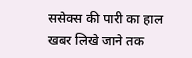ससेक्स की पारी का हाल
खबर लिखे जाने तक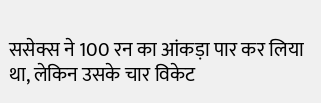ससेक्स ने 100 रन का आंकड़ा पार कर लिया था, लेकिन उसके चार विकेट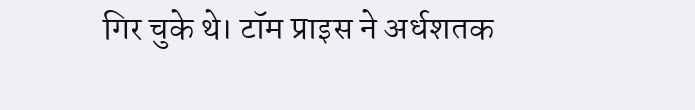गिर चुके थे। टॉम प्राइस ने अर्धशतक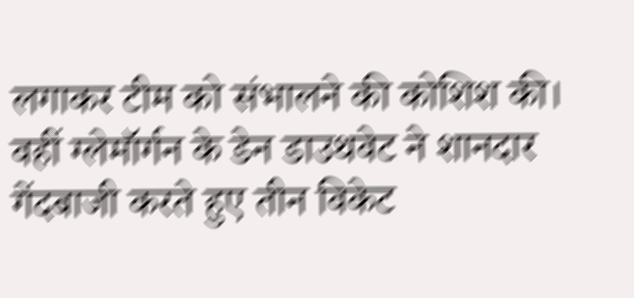लगाकर टीम को संभालने की कोशिश की। वहीं ग्लेमॉर्गन के डेन डाउथवेट ने शानदार गेंदबाजी करते हुए तीन विकेट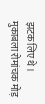झटक लिए थे। मुकाबला रोमांचक मोड़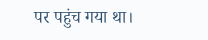पर पहुंच गया था।